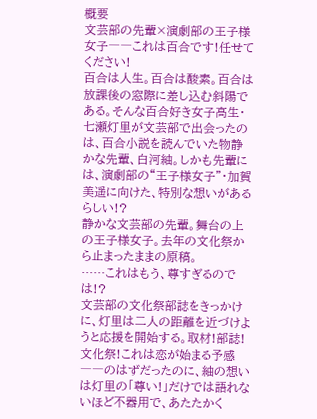概要
文芸部の先輩×演劇部の王子様女子――これは百合です!任せてください!
百合は人生。百合は酸素。百合は放課後の窓際に差し込む斜陽である。そんな百合好き女子高生・七瀬灯里が文芸部で出会ったのは、百合小説を読んでいた物静かな先輩、白河紬。しかも先輩には、演劇部の“王子様女子”・加賀美遥に向けた、特別な想いがあるらしい!?
静かな文芸部の先輩。舞台の上の王子様女子。去年の文化祭から止まったままの原稿。
……これはもう、尊すぎるのでは!?
文芸部の文化祭部誌をきっかけに、灯里は二人の距離を近づけようと応援を開始する。取材!部誌!文化祭!これは恋が始まる予感――のはずだったのに、紬の想いは灯里の「尊い!」だけでは語れないほど不器用で、あたたかく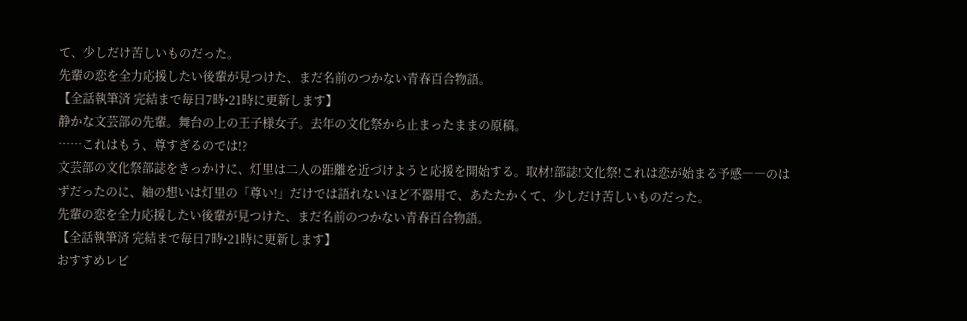て、少しだけ苦しいものだった。
先輩の恋を全力応援したい後輩が見つけた、まだ名前のつかない青春百合物語。
【全話執筆済 完結まで毎日7時•21時に更新します】
静かな文芸部の先輩。舞台の上の王子様女子。去年の文化祭から止まったままの原稿。
……これはもう、尊すぎるのでは!?
文芸部の文化祭部誌をきっかけに、灯里は二人の距離を近づけようと応援を開始する。取材!部誌!文化祭!これは恋が始まる予感――のはずだったのに、紬の想いは灯里の「尊い!」だけでは語れないほど不器用で、あたたかくて、少しだけ苦しいものだった。
先輩の恋を全力応援したい後輩が見つけた、まだ名前のつかない青春百合物語。
【全話執筆済 完結まで毎日7時•21時に更新します】
おすすめレビ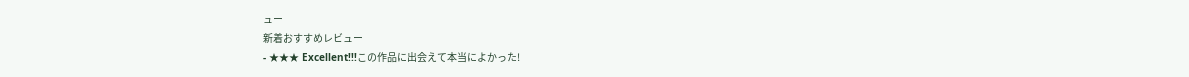ュー
新着おすすめレビュー
- ★★★ Excellent!!!この作品に出会えて本当によかった!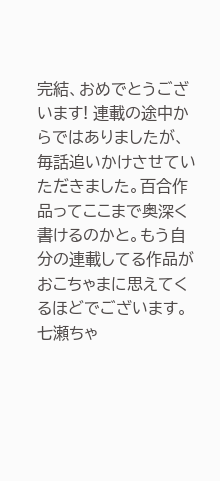完結、おめでとうございます! 連載の途中からではありましたが、毎話追いかけさせていただきました。百合作品ってここまで奥深く書けるのかと。もう自分の連載してる作品がおこちゃまに思えてくるほどでございます。
七瀬ちゃ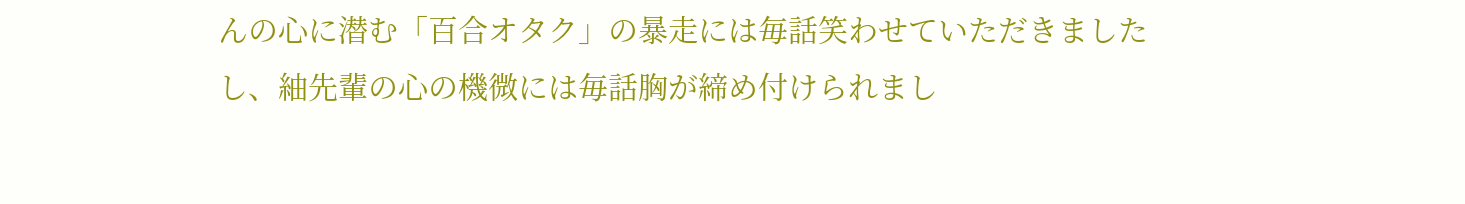んの心に潜む「百合オタク」の暴走には毎話笑わせていただきましたし、紬先輩の心の機微には毎話胸が締め付けられまし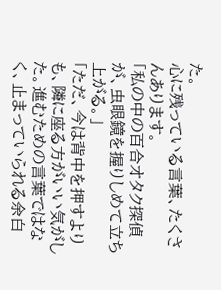た。
心に残っている言葉、たくさんあります。
「私の中の百合オタク探偵が、虫眼鏡を握りしめて立ち上がる。」
「ただ、今は背中を押すよりも、隣に座る方がいい気がした。進むための言葉ではなく、止まっていられる余白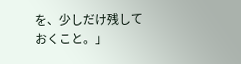を、少しだけ残しておくこと。」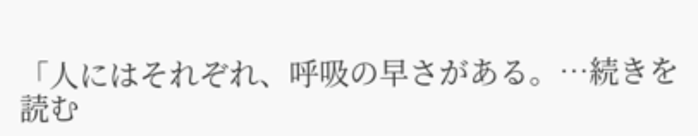「人にはそれぞれ、呼吸の早さがある。…続きを読む